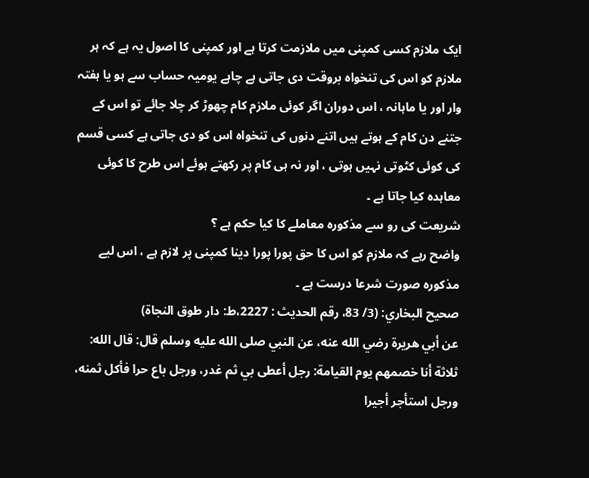ایک ملازم کسی کمپنی میں ملازمت کرتا ہے اور کمپنی کا اصول یہ ہے کہ ہر ملازم کو اس کی تنخواہ بروقت دی جاتی ہے چاہے یومیہ حساب سے ہو یا ہفتہ وار اور یا ماہانہ ، اس دوران اگر کوئی ملازم کام چھوڑ کر چلا جائے تو اس کے جتنے دن کام کے ہوتے ہیں اتنے دنوں کی تنخواہ اس کو دی جاتی ہے کسی قسم کی کوئی کٹوتی نہیں ہوتی ، اور نہ ہی کام پر رکھتے ہوئے اس طرح کا کوئی معاہدہ کیا جاتا ہے ۔
شریعت کی رو سے مذکورہ معاملے کا کیا حکم ہے ؟
واضح رہے کہ ملازم کو اس کا حق پورا پورا دینا کمپنی پر لازم ہے ، اس لیے مذکورہ صورت شرعا درست ہے ۔
صحيح البخاري: (3/ 83، رقم الحديث : 2227،ط: دار طوق النجاة)
عن أبي هريرة رضي الله عنه، عن النبي صلى الله عليه وسلم قال: قال الله: ثلاثة أنا خصمهم يوم القيامة: رجل أعطى بي ثم غدر، ورجل باع حرا فأكل ثمنه، ورجل استأجر أجيرا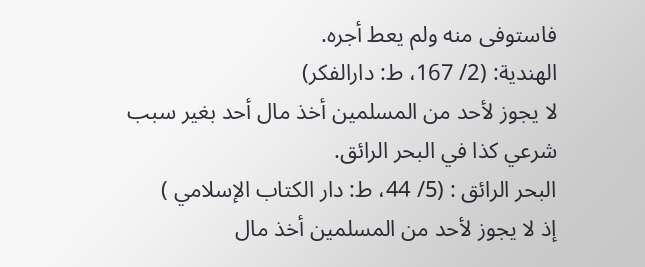فاستوفى منه ولم يعط أجره.
الهندية: (2/ 167، ط: دارالفكر)
لا يجوز لأحد من المسلمين أخذ مال أحد بغير سبب شرعي كذا في البحر الرائق.
البحر الرائق : (5/ 44، ط: دار الكتاب الإسلامي )
إذ لا يجوز لأحد من المسلمين أخذ مال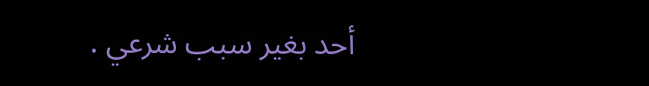أحد بغير سبب شرعي .